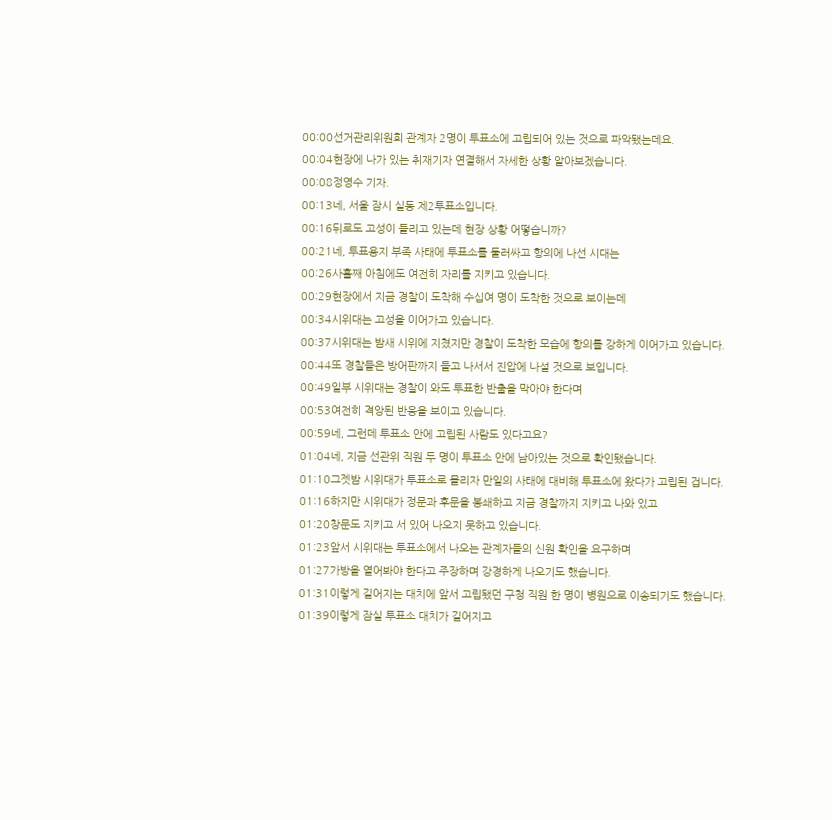00:00선거관리위원회 관계자 2명이 투표소에 고립되어 있는 것으로 파악됐는데요.
00:04현장에 나가 있는 취재기자 연결해서 자세한 상황 알아보겠습니다.
00:08정영수 기자.
00:13네, 서울 잠시 실동 제2투표소입니다.
00:16뒤로도 고성이 들리고 있는데 현장 상황 어떻습니까?
00:21네, 투표용지 부족 사태에 투표소를 둘러싸고 항의에 나선 시대는
00:26사흘째 아침에도 여전히 자리를 지키고 있습니다.
00:29현장에서 지금 경찰이 도착해 수십여 명이 도착한 것으로 보이는데
00:34시위대는 고성을 이어가고 있습니다.
00:37시위대는 밤새 시위에 지쳤지만 경찰이 도착한 모습에 항의를 강하게 이어가고 있습니다.
00:44또 경찰들은 방어판까지 들고 나서서 진압에 나설 것으로 보입니다.
00:49일부 시위대는 경찰이 와도 투표한 반출을 막아야 한다며
00:53여전히 격앙된 반응을 보이고 있습니다.
00:59네, 그런데 투표소 안에 고립된 사람도 있다고요?
01:04네, 지금 선관위 직원 두 명이 투표소 안에 남아있는 것으로 확인됐습니다.
01:10그젯밤 시위대가 투표소로 몰리자 만일의 사태에 대비해 투표소에 왔다가 고립된 겁니다.
01:16하지만 시위대가 정문과 후문을 봉쇄하고 지금 경찰까지 지키고 나와 있고
01:20창문도 지키고 서 있어 나오지 못하고 있습니다.
01:23앞서 시위대는 투표소에서 나오는 관계자들의 신원 확인을 요구하며
01:27가방을 열어봐야 한다고 주장하며 강경하게 나오기도 했습니다.
01:31이렇게 길어지는 대치에 앞서 고립됐던 구청 직원 한 명이 병원으로 이송되기도 했습니다.
01:39이렇게 잠실 투표소 대치가 길어지고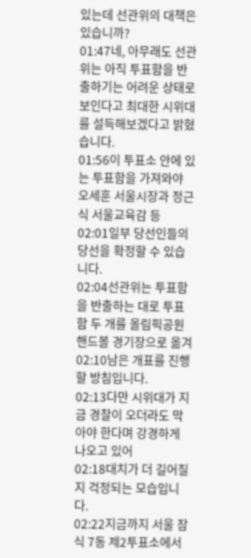있는데 선관위의 대책은 있습니까?
01:47네, 아무래도 선관위는 아직 투표함을 반출하기는 어려운 상태로 보인다고 최대한 시위대를 설득해보겠다고 밝혔습니다.
01:56이 투표소 안에 있는 투표함을 가져와야 오세훈 서울시장과 정근식 서울교육감 등
02:01일부 당선인들의 당선을 확정할 수 있습니다.
02:04선관위는 투표함을 반출하는 대로 투표함 두 개를 올림픽공원 핸드볼 경기장으로 옮겨
02:10남은 개표를 진행할 방침입니다.
02:13다만 시위대가 지금 경찰이 오더라도 막아야 한다며 강경하게 나오고 있어
02:18대치가 더 길어질지 걱정되는 모습입니다.
02:22지금까지 서울 잠식 7동 제2투표소에서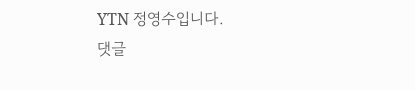YTN 정영수입니다.
댓글